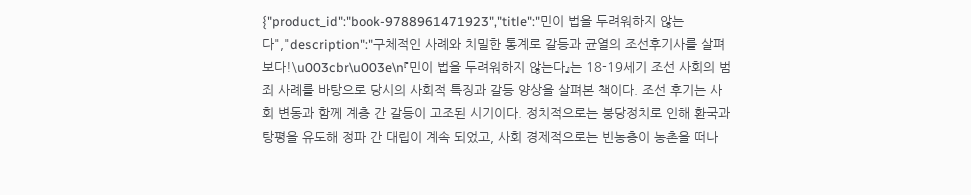{"product_id":"book-9788961471923","title":"민이 법을 두려워하지 않는다","description":"구체적인 사례와 치밀한 통계로 갈등과 균열의 조선후기사를 살펴보다!\u003cbr\u003e\n『민이 법을 두려워하지 않는다』는 18-19세기 조선 사회의 범죄 사례를 바탕으로 당시의 사회적 특징과 갈등 양상을 살펴본 책이다. 조선 후기는 사회 변동과 함께 계층 간 갈등이 고조된 시기이다. 정치적으로는 붕당정치로 인해 환국과 탕평을 유도해 정파 간 대립이 계속 되었고, 사회 경제적으로는 빈농층이 농촌을 떠나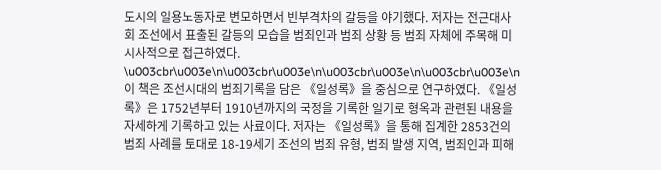도시의 일용노동자로 변모하면서 빈부격차의 갈등을 야기했다. 저자는 전근대사회 조선에서 표출된 갈등의 모습을 범죄인과 범죄 상황 등 범죄 자체에 주목해 미시사적으로 접근하였다. \u003cbr\u003e\n\u003cbr\u003e\n\u003cbr\u003e\n\u003cbr\u003e\n이 책은 조선시대의 범죄기록을 담은 《일성록》을 중심으로 연구하였다. 《일성록》은 1752년부터 1910년까지의 국정을 기록한 일기로 형옥과 관련된 내용을 자세하게 기록하고 있는 사료이다. 저자는 《일성록》을 통해 집계한 2853건의 범죄 사례를 토대로 18-19세기 조선의 범죄 유형, 범죄 발생 지역, 범죄인과 피해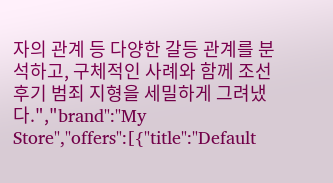자의 관계 등 다양한 갈등 관계를 분석하고, 구체적인 사례와 함께 조선 후기 범죄 지형을 세밀하게 그려냈다.","brand":"My Store","offers":[{"title":"Default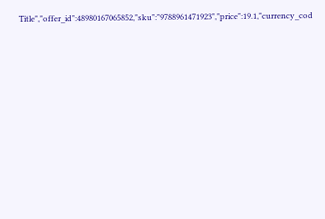Title","offer_id":48980167065852,"sku":"9788961471923","price":19.1,"currency_cod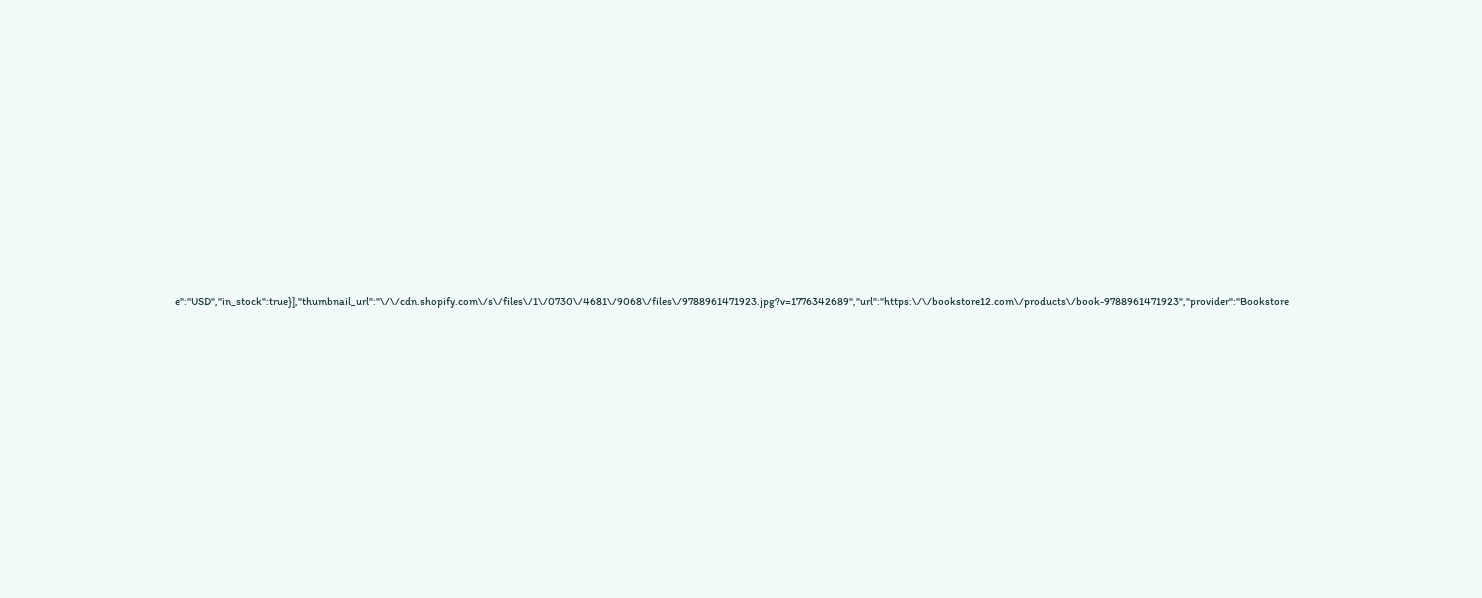e":"USD","in_stock":true}],"thumbnail_url":"\/\/cdn.shopify.com\/s\/files\/1\/0730\/4681\/9068\/files\/9788961471923.jpg?v=1776342689","url":"https:\/\/bookstore12.com\/products\/book-9788961471923","provider":"Bookstore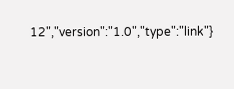12","version":"1.0","type":"link"}